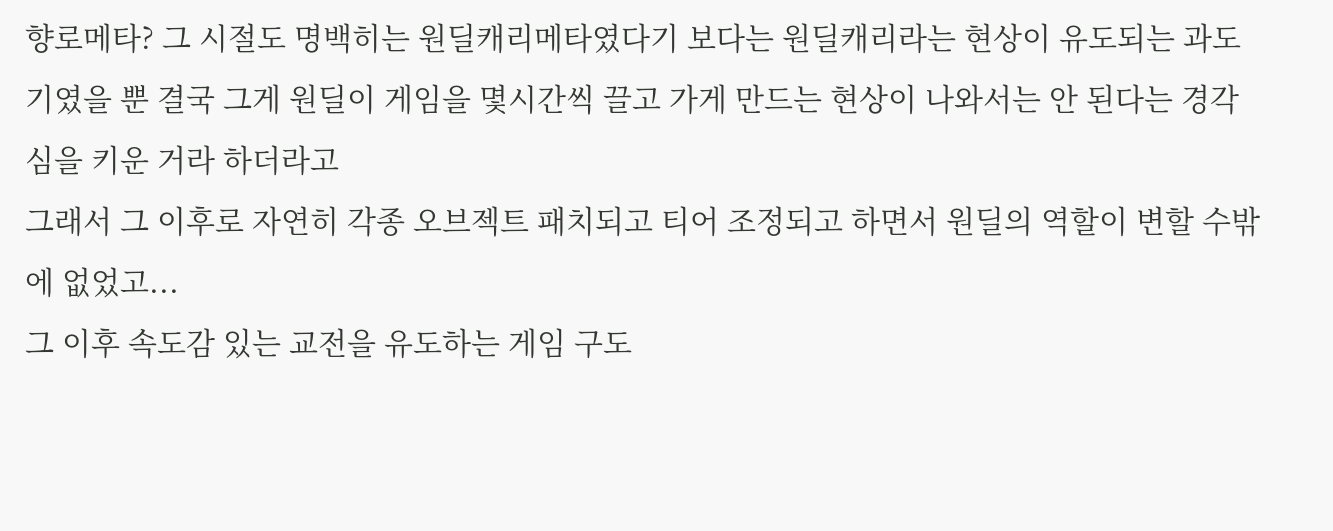향로메타? 그 시절도 명백히는 원딜캐리메타였다기 보다는 원딜캐리라는 현상이 유도되는 과도기였을 뿐 결국 그게 원딜이 게임을 몇시간씩 끌고 가게 만드는 현상이 나와서는 안 된다는 경각심을 키운 거라 하더라고
그래서 그 이후로 자연히 각종 오브젝트 패치되고 티어 조정되고 하면서 원딜의 역할이 변할 수밖에 없었고...
그 이후 속도감 있는 교전을 유도하는 게임 구도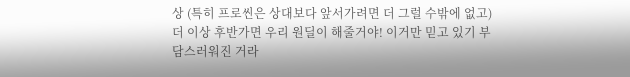상 (특히 프로씬은 상대보다 앞서가려면 더 그럴 수밖에 없고) 더 이상 후반가면 우리 원딜이 해줄거야! 이거만 믿고 있기 부담스러워진 거라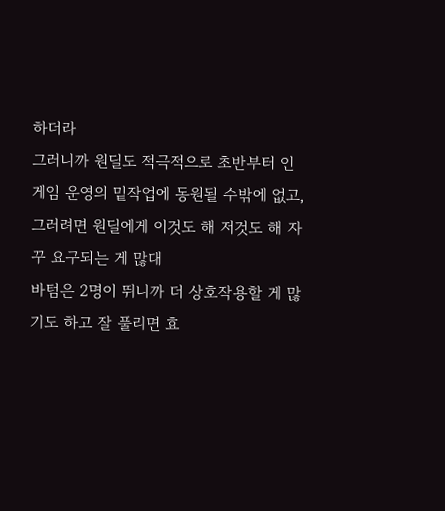하더라
그러니까 원딜도 적극적으로 초반부터 인게임 운영의 밑작업에 동원될 수밖에 없고, 그러려면 원딜에게 이것도 해 저것도 해 자꾸 요구되는 게 많대
바텀은 2명이 뛰니까 더 상호작용할 게 많기도 하고 잘 풀리면 효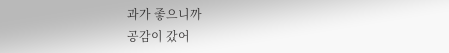과가 좋으니까
공감이 갔어